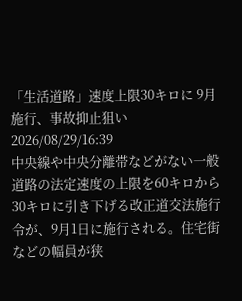「生活道路」速度上限30キロに 9月施行、事故抑止狙い
2026/08/29/16:39
中央線や中央分離帯などがない一般道路の法定速度の上限を60キロから30キロに引き下げる改正道交法施行令が、9月1日に施行される。住宅街などの幅員が狭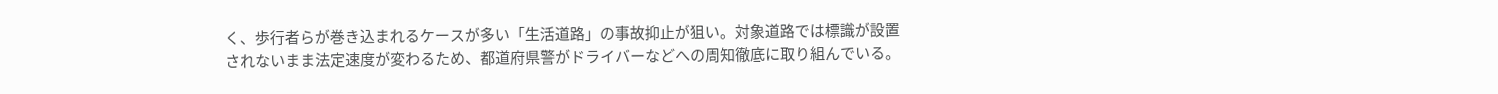く、歩行者らが巻き込まれるケースが多い「生活道路」の事故抑止が狙い。対象道路では標識が設置されないまま法定速度が変わるため、都道府県警がドライバーなどへの周知徹底に取り組んでいる。